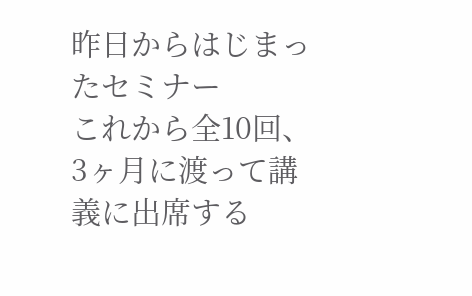昨日からはじまったセミナー
これから全10回、3ヶ月に渡って講義に出席する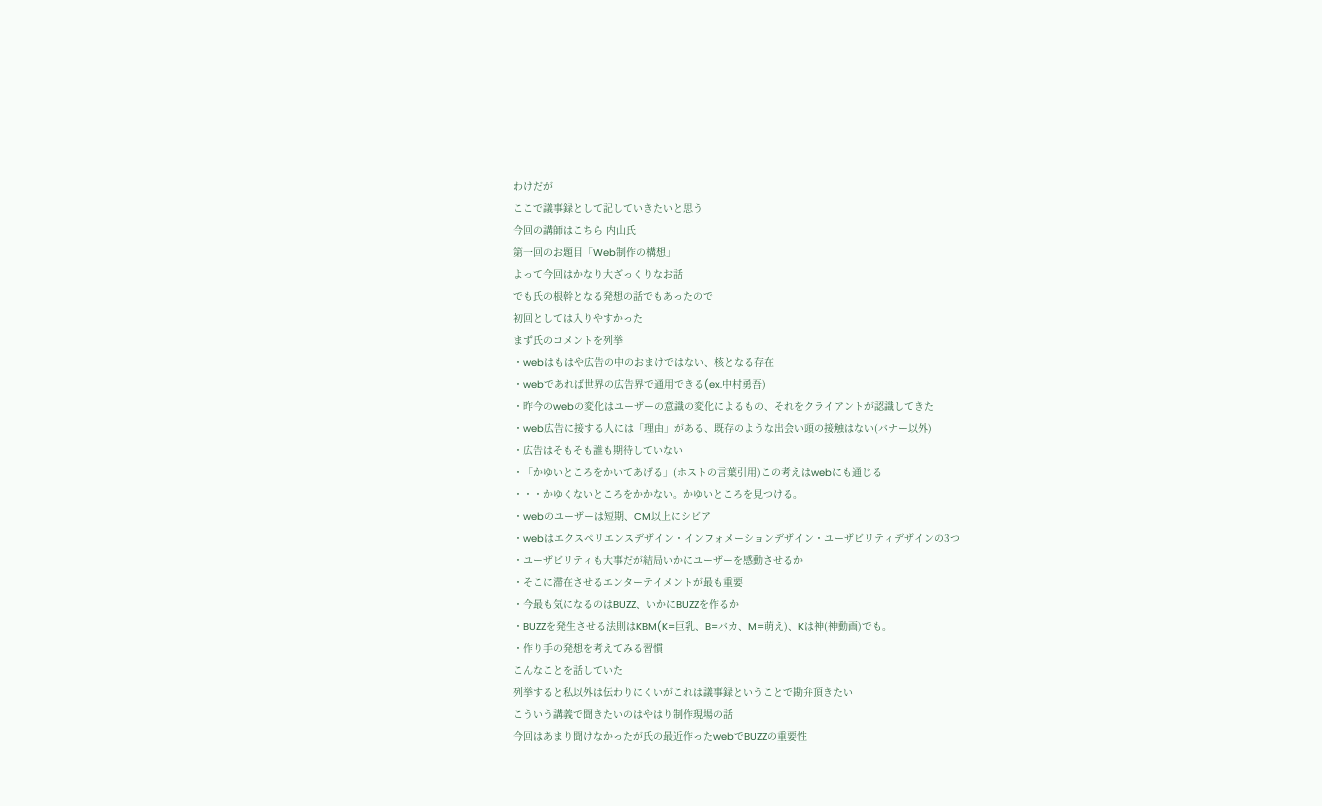わけだが
ここで議事録として記していきたいと思う
今回の講師はこちら 内山氏
第一回のお題目「Web制作の構想」
よって今回はかなり大ざっくりなお話
でも氏の根幹となる発想の話でもあったので
初回としては入りやすかった
まず氏のコメントを列挙
・webはもはや広告の中のおまけではない、核となる存在
・webであれば世界の広告界で通用できる(ex.中村勇吾)
・昨今のwebの変化はユーザーの意識の変化によるもの、それをクライアントが認識してきた
・web広告に接する人には「理由」がある、既存のような出会い頭の接触はない(バナー以外)
・広告はそもそも誰も期待していない
・「かゆいところをかいてあげる」(ホストの言葉引用)この考えはwebにも通じる
・・・かゆくないところをかかない。かゆいところを見つける。
・webのユーザーは短期、CM以上にシビア
・webはエクスペリエンスデザイン・インフォメーションデザイン・ユーザビリティデザインの3つ
・ユーザビリティも大事だが結局いかにユーザーを感動させるか
・そこに滞在させるエンターテイメントが最も重要
・今最も気になるのはBUZZ、いかにBUZZを作るか
・BUZZを発生させる法則はKBM(K=巨乳、B=バカ、M=萌え)、Kは神(神動画)でも。
・作り手の発想を考えてみる習慣
こんなことを話していた
列挙すると私以外は伝わりにくいがこれは議事録ということで勘弁頂きたい
こういう講義で聞きたいのはやはり制作現場の話
今回はあまり聞けなかったが氏の最近作ったwebでBUZZの重要性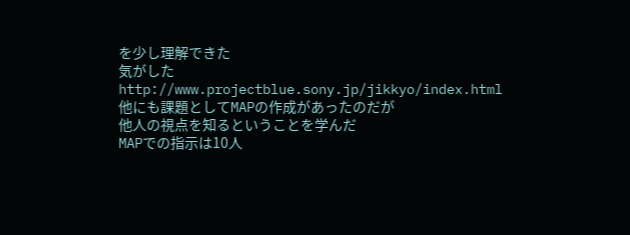を少し理解できた
気がした
http://www.projectblue.sony.jp/jikkyo/index.html
他にも課題としてMAPの作成があったのだが
他人の視点を知るということを学んだ
MAPでの指示は10人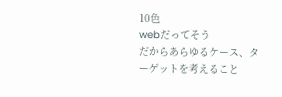10色
webだってそう
だからあらゆるケース、ターゲットを考えること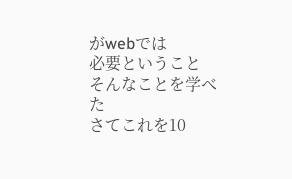がwebでは
必要ということ
そんなことを学べた
さてこれを10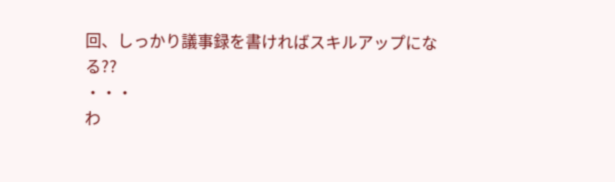回、しっかり議事録を書ければスキルアップになる??
・・・
わ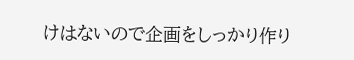けはないので企画をしっかり作り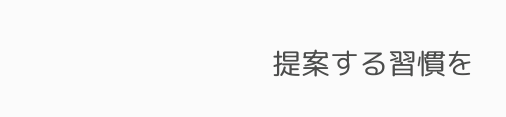提案する習慣を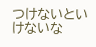つけないといけないな